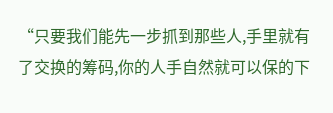“只要我们能先一步抓到那些人,手里就有了交换的筹码,你的人手自然就可以保的下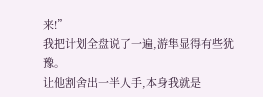来!”
我把计划全盘说了一遍,游隼显得有些犹豫。
让他割舍出一半人手,本身我就是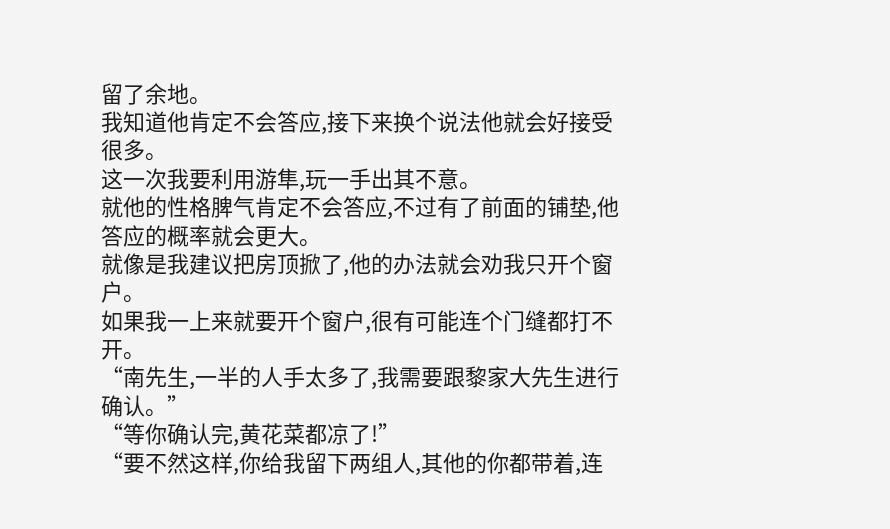留了余地。
我知道他肯定不会答应,接下来换个说法他就会好接受很多。
这一次我要利用游隼,玩一手出其不意。
就他的性格脾气肯定不会答应,不过有了前面的铺垫,他答应的概率就会更大。
就像是我建议把房顶掀了,他的办法就会劝我只开个窗户。
如果我一上来就要开个窗户,很有可能连个门缝都打不开。
“南先生,一半的人手太多了,我需要跟黎家大先生进行确认。”
“等你确认完,黄花菜都凉了!”
“要不然这样,你给我留下两组人,其他的你都带着,连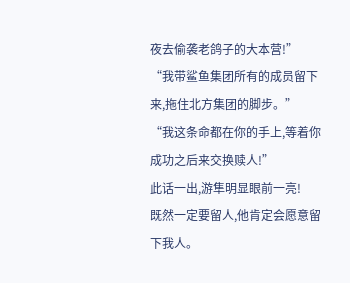夜去偷袭老鸽子的大本营!”
“我带鲨鱼集团所有的成员留下来,拖住北方集团的脚步。”
“我这条命都在你的手上,等着你成功之后来交换赎人!”
此话一出,游隼明显眼前一亮!
既然一定要留人,他肯定会愿意留下我人。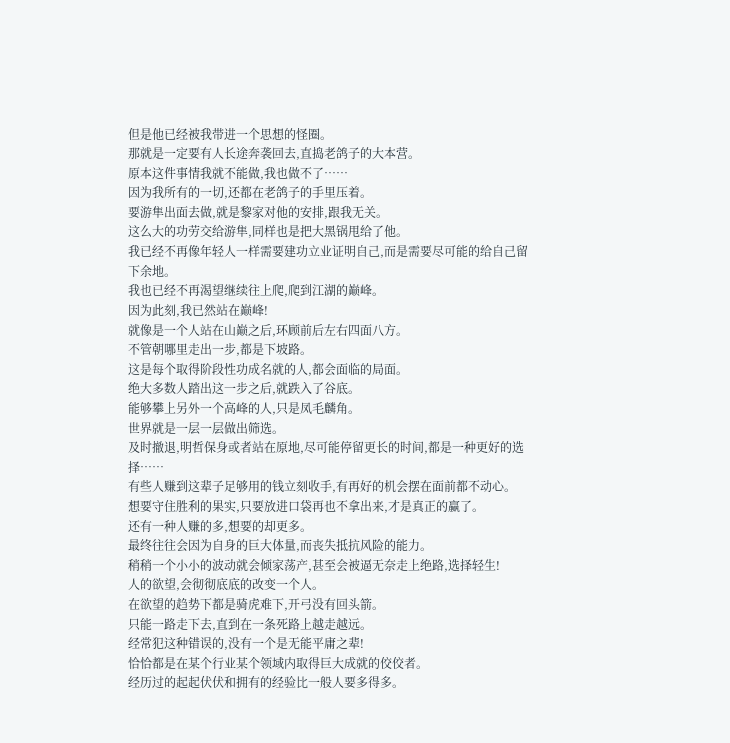但是他已经被我带进一个思想的怪圈。
那就是一定要有人长途奔袭回去,直捣老鸽子的大本营。
原本这件事情我就不能做,我也做不了……
因为我所有的一切,还都在老鸽子的手里压着。
要游隼出面去做,就是黎家对他的安排,跟我无关。
这么大的功劳交给游隼,同样也是把大黑锅甩给了他。
我已经不再像年轻人一样需要建功立业证明自己,而是需要尽可能的给自己留下余地。
我也已经不再渴望继续往上爬,爬到江湖的巅峰。
因为此刻,我已然站在巅峰!
就像是一个人站在山巅之后,环顾前后左右四面八方。
不管朝哪里走出一步,都是下坡路。
这是每个取得阶段性功成名就的人,都会面临的局面。
绝大多数人踏出这一步之后,就跌入了谷底。
能够攀上另外一个高峰的人,只是凤毛麟角。
世界就是一层一层做出筛选。
及时撤退,明哲保身或者站在原地,尽可能停留更长的时间,都是一种更好的选择……
有些人赚到这辈子足够用的钱立刻收手,有再好的机会摆在面前都不动心。
想要守住胜利的果实,只要放进口袋再也不拿出来,才是真正的赢了。
还有一种人赚的多,想要的却更多。
最终往往会因为自身的巨大体量,而丧失抵抗风险的能力。
稍稍一个小小的波动就会倾家荡产,甚至会被逼无奈走上绝路,选择轻生!
人的欲望,会彻彻底底的改变一个人。
在欲望的趋势下都是骑虎难下,开弓没有回头箭。
只能一路走下去,直到在一条死路上越走越远。
经常犯这种错误的,没有一个是无能平庸之辈!
恰恰都是在某个行业某个领域内取得巨大成就的佼佼者。
经历过的起起伏伏和拥有的经验比一般人要多得多。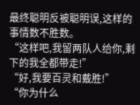最终聪明反被聪明误,这样的事情数不胜数。
“这样吧,我留两队人给你,剩下的我全都带走!”
“好,我要百灵和戴胜!”
“你为什么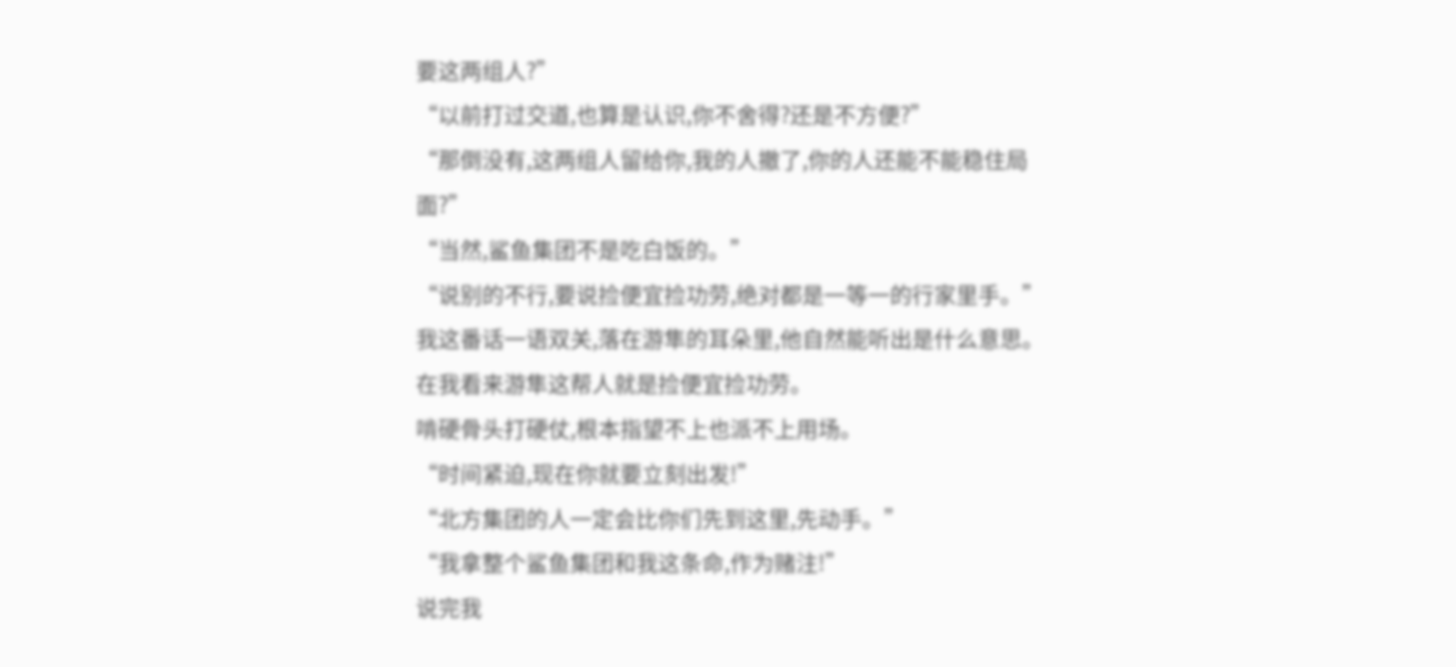要这两组人?”
“以前打过交道,也算是认识,你不舍得?还是不方便?”
“那倒没有,这两组人留给你,我的人撤了,你的人还能不能稳住局面?”
“当然,鲨鱼集团不是吃白饭的。”
“说别的不行,要说捡便宜捡功劳,绝对都是一等一的行家里手。”
我这番话一语双关,落在游隼的耳朵里,他自然能听出是什么意思。
在我看来游隼这帮人就是捡便宜捡功劳。
啃硬骨头打硬仗,根本指望不上也派不上用场。
“时间紧迫,现在你就要立刻出发!”
“北方集团的人一定会比你们先到这里,先动手。”
“我拿整个鲨鱼集团和我这条命,作为赌注!”
说完我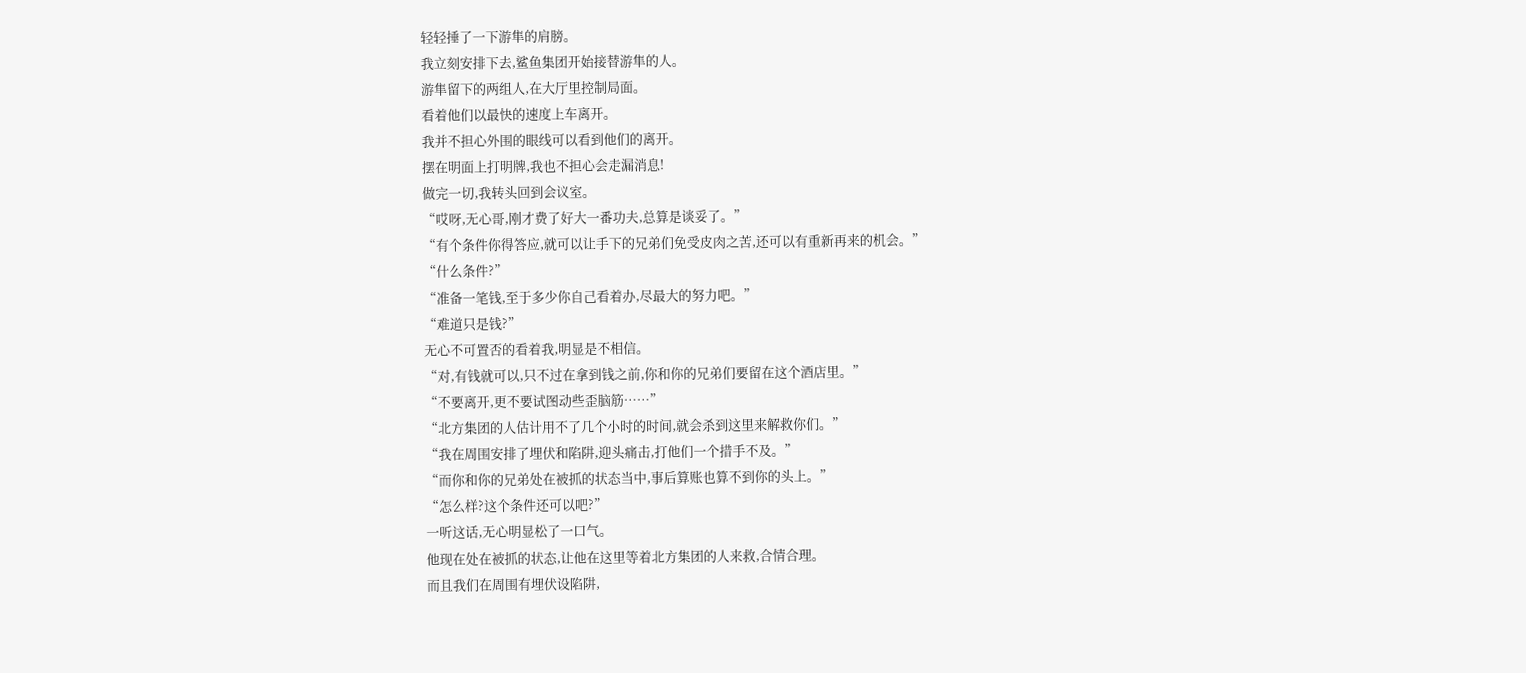轻轻捶了一下游隼的肩膀。
我立刻安排下去,鲨鱼集团开始接替游隼的人。
游隼留下的两组人,在大厅里控制局面。
看着他们以最快的速度上车离开。
我并不担心外围的眼线可以看到他们的离开。
摆在明面上打明牌,我也不担心会走漏消息!
做完一切,我转头回到会议室。
“哎呀,无心哥,刚才费了好大一番功夫,总算是谈妥了。”
“有个条件你得答应,就可以让手下的兄弟们免受皮肉之苦,还可以有重新再来的机会。”
“什么条件?”
“准备一笔钱,至于多少你自己看着办,尽最大的努力吧。”
“难道只是钱?”
无心不可置否的看着我,明显是不相信。
“对,有钱就可以,只不过在拿到钱之前,你和你的兄弟们要留在这个酒店里。”
“不要离开,更不要试图动些歪脑筋……”
“北方集团的人估计用不了几个小时的时间,就会杀到这里来解救你们。”
“我在周围安排了埋伏和陷阱,迎头痛击,打他们一个措手不及。”
“而你和你的兄弟处在被抓的状态当中,事后算账也算不到你的头上。”
“怎么样?这个条件还可以吧?”
一听这话,无心明显松了一口气。
他现在处在被抓的状态,让他在这里等着北方集团的人来救,合情合理。
而且我们在周围有埋伏设陷阱,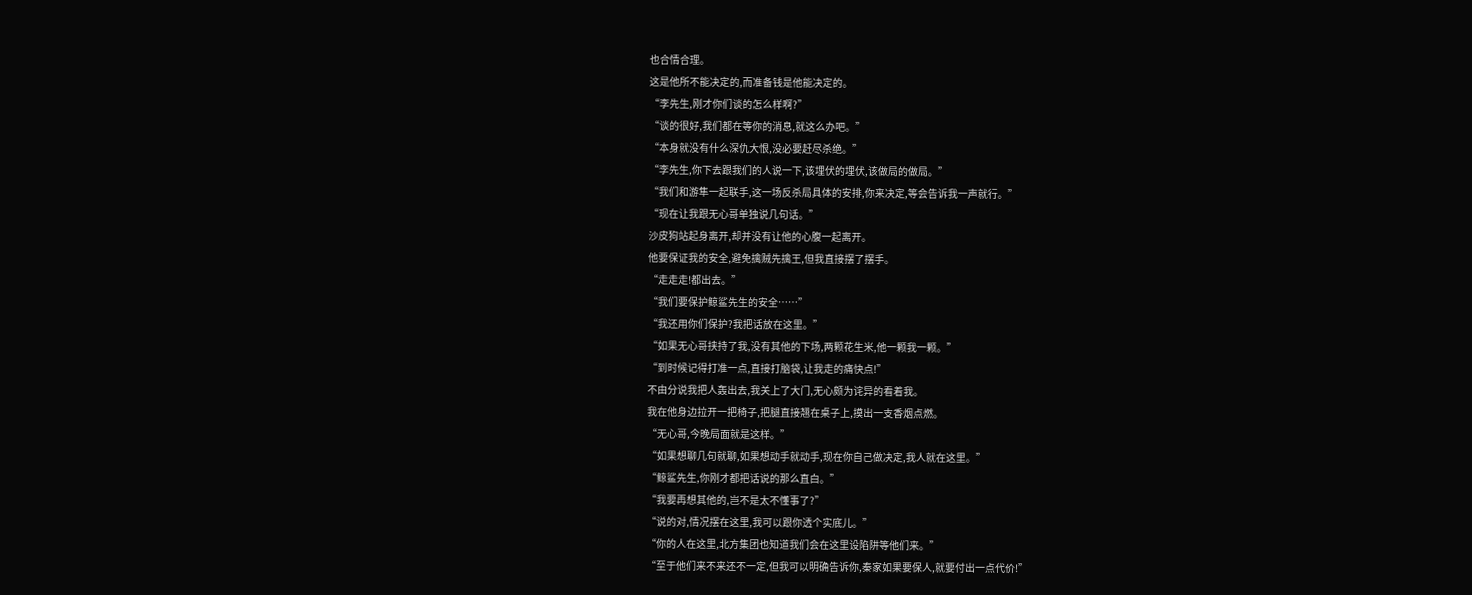也合情合理。
这是他所不能决定的,而准备钱是他能决定的。
“李先生,刚才你们谈的怎么样啊?”
“谈的很好,我们都在等你的消息,就这么办吧。”
“本身就没有什么深仇大恨,没必要赶尽杀绝。”
“李先生,你下去跟我们的人说一下,该埋伏的埋伏,该做局的做局。”
“我们和游隼一起联手,这一场反杀局具体的安排,你来决定,等会告诉我一声就行。”
“现在让我跟无心哥单独说几句话。”
沙皮狗站起身离开,却并没有让他的心腹一起离开。
他要保证我的安全,避免擒贼先擒王,但我直接摆了摆手。
“走走走!都出去。”
“我们要保护鲸鲨先生的安全……”
“我还用你们保护?我把话放在这里。”
“如果无心哥挟持了我,没有其他的下场,两颗花生米,他一颗我一颗。”
“到时候记得打准一点,直接打脑袋,让我走的痛快点!”
不由分说我把人轰出去,我关上了大门,无心颇为诧异的看着我。
我在他身边拉开一把椅子,把腿直接翘在桌子上,摸出一支香烟点燃。
“无心哥,今晚局面就是这样。”
“如果想聊几句就聊,如果想动手就动手,现在你自己做决定,我人就在这里。”
“鲸鲨先生,你刚才都把话说的那么直白。”
“我要再想其他的,岂不是太不懂事了?”
“说的对,情况摆在这里,我可以跟你透个实底儿。”
“你的人在这里,北方集团也知道我们会在这里设陷阱等他们来。”
“至于他们来不来还不一定,但我可以明确告诉你,秦家如果要保人,就要付出一点代价!”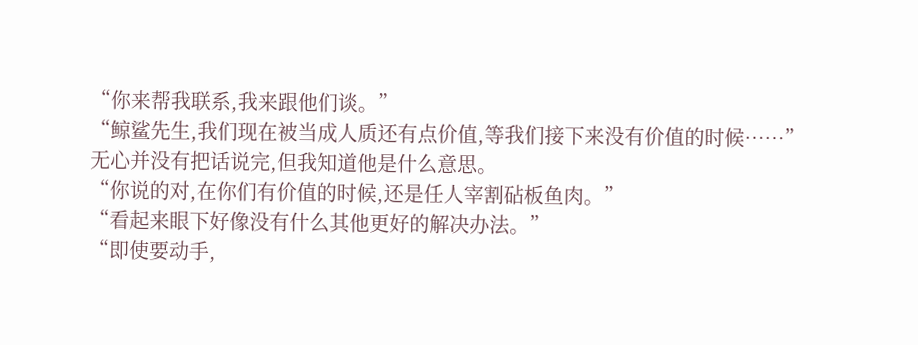“你来帮我联系,我来跟他们谈。”
“鲸鲨先生,我们现在被当成人质还有点价值,等我们接下来没有价值的时候……”
无心并没有把话说完,但我知道他是什么意思。
“你说的对,在你们有价值的时候,还是任人宰割砧板鱼肉。”
“看起来眼下好像没有什么其他更好的解决办法。”
“即使要动手,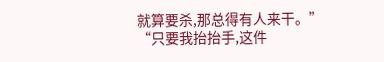就算要杀,那总得有人来干。”
“只要我抬抬手,这件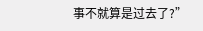事不就算是过去了?”